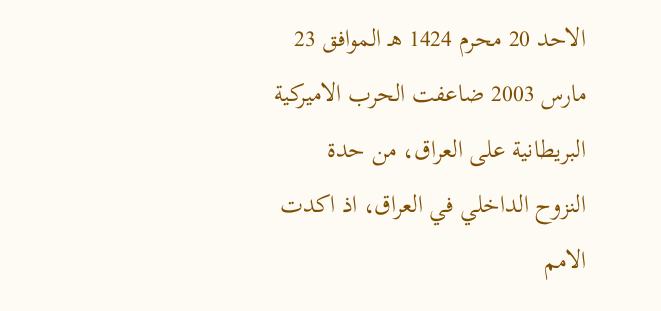الاحد 20 محرم 1424 هـ الموافق 23 مارس 2003 ضاعفت الحرب الاميركية البريطانية على العراق، من حدة النزوح الداخلي في العراق، اذ اكدت الامم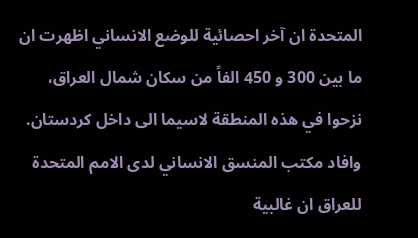المتحدة ان آخر احصائية للوضع الانساني اظهرت ان ما بين 300 و 450 الفاً من سكان شمال العراق، نزحوا في هذه المنطقة لاسيما الى داخل كردستان. وافاد مكتب المنسق الانساني لدى الامم المتحدة للعراق ان غالبية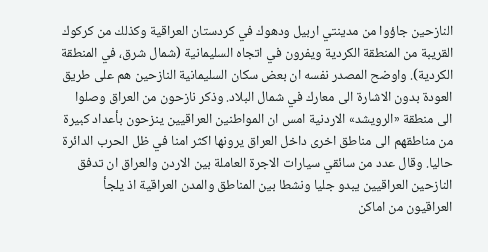النازحين جاؤوا من مدينتي اربيل ودهوك في كردستان العراقية وكذلك من كركوك القريبة من المنطقة الكردية ويفرون في اتجاه السليمانية (شمال شرق، في المنطقة الكردية). واوضح المصدر نفسه ان بعض سكان السليمانية النازحين هم على طريق العودة بدون الاشارة الى معارك في شمال البلاد. وذكر نازحون من العراق وصلوا الى منطقة «الرويشد» الاردنية امس ان المواطنين العراقيين ينزحون بأعداد كبيرة من مناطقهم الى مناطق اخرى داخل العراق يرونها اكثر امنا في ظل الحرب الدائرة حاليا. وقال عدد من سائقي سيارات الاجرة العاملة بين الاردن والعراق ان تدفق النازحين العراقيين يبدو جليا ونشطا بين المناطق والمدن العراقية اذ يلجأ العراقيون من اماكن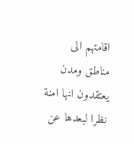اقامتهم الى مناطق ومدن يعتقدون انها امنة نظرا لبعدها عن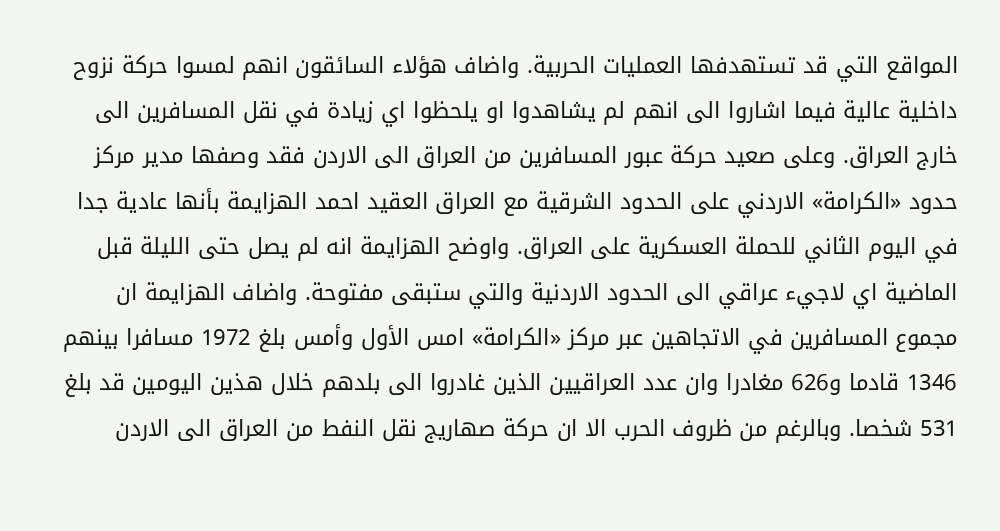المواقع التي قد تستهدفها العمليات الحربية. واضاف هؤلاء السائقون انهم لمسوا حركة نزوح داخلية عالية فيما اشاروا الى انهم لم يشاهدوا او يلحظوا اي زيادة في نقل المسافرين الى خارج العراق. وعلى صعيد حركة عبور المسافرين من العراق الى الاردن فقد وصفها مدير مركز حدود «الكرامة» الاردني على الحدود الشرقية مع العراق العقيد احمد الهزايمة بأنها عادية جدا في اليوم الثاني للحملة العسكرية على العراق. واوضح الهزايمة انه لم يصل حتى الليلة قبل الماضية اي لاجيء عراقي الى الحدود الاردنية والتي ستبقى مفتوحة. واضاف الهزايمة ان مجموع المسافرين في الاتجاهين عبر مركز «الكرامة» امس الأول وأمس بلغ 1972 مسافرا بينهم 1346 قادما و626 مغادرا وان عدد العراقيين الذين غادروا الى بلدهم خلال هذين اليومين قد بلغ 531 شخصا. وبالرغم من ظروف الحرب الا ان حركة صهاريج نقل النفط من العراق الى الاردن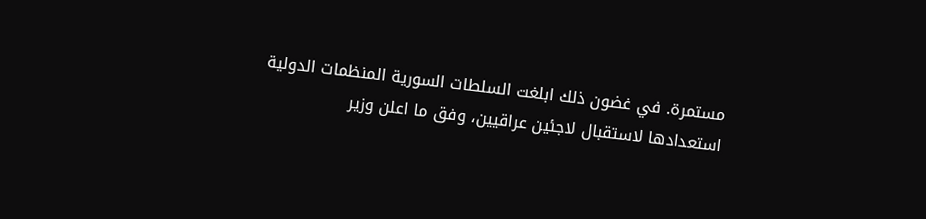مستمرة. في غضون ذلك ابلغت السلطات السورية المنظمات الدولية استعدادها لاستقبال لاجئين عراقيين، وفق ما اعلن وزير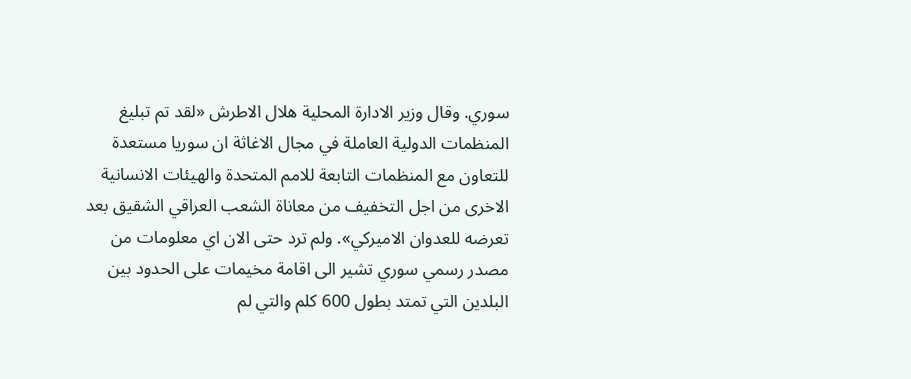سوري. وقال وزير الادارة المحلية هلال الاطرش «لقد تم تبليغ المنظمات الدولية العاملة في مجال الاغاثة ان سوريا مستعدة للتعاون مع المنظمات التابعة للامم المتحدة والهيئات الانسانية الاخرى من اجل التخفيف من معاناة الشعب العراقي الشقيق بعد تعرضه للعدوان الاميركي». ولم ترد حتى الان اي معلومات من مصدر رسمي سوري تشير الى اقامة مخيمات على الحدود بين البلدين التي تمتد بطول 600 كلم والتي لم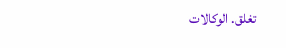تغلق. الوكالات